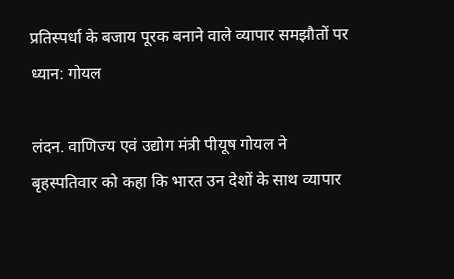प्रतिस्पर्धा के बजाय पूरक बनाने वाले व्यापार समझौतों पर ध्यान: गोयल

लंदन. वाणिज्य एवं उद्योग मंत्री पीयूष गोयल ने बृहस्पतिवार को कहा कि भारत उन देशों के साथ व्यापार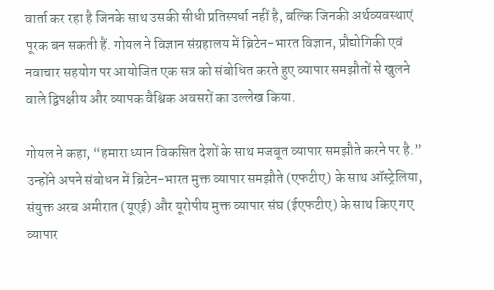वार्ता कर रहा है जिनके साथ उसकी सीधी प्रतिस्पर्धा नहीं है, बल्कि जिनकी अर्थव्यवस्थाएं पूरक बन सकती हैं. गोयल ने विज्ञान संग्रहालय में ब्रिटेन-भारत विज्ञान, प्रौद्योगिकी एवं नवाचार सहयोग पर आयोजित एक सत्र को संबोधित करते हुए व्यापार समझौतों से खुलने वाले द्विपक्षीय और व्यापक वैश्विक अवसरों का उल्लेख किया.

गोयल ने कहा, “हमारा ध्यान विकसित देशों के साथ मजबूत व्यापार समझौते करने पर है.” उन्होंने अपने संबोधन में ब्रिटेन-भारत मुक्त व्यापार समझौते (एफटीए) के साथ ऑस्ट्रेलिया, संयुक्त अरब अमीरात (यूएई) और यूरोपीय मुक्त व्यापार संघ (ईएफटीए) के साथ किए गए व्यापार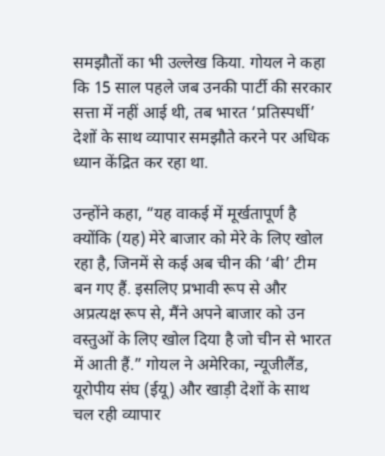समझौतों का भी उल्लेख किया. गोयल ने कहा कि 15 साल पहले जब उनकी पार्टी की सरकार सत्ता में नहीं आई थी, तब भारत ‘प्रतिस्पर्धी’ देशों के साथ व्यापार समझौते करने पर अधिक ध्यान केंद्रित कर रहा था.

उन्होंने कहा, “यह वाकई में मूर्खतापूर्ण है क्योंकि (यह) मेरे बाजार को मेरे के लिए खोल रहा है, जिनमें से कई अब चीन की ‘बी’ टीम बन गए हैं. इसलिए प्रभावी रूप से और अप्रत्यक्ष रूप से, मैंने अपने बाजार को उन वस्तुओं के लिए खोल दिया है जो चीन से भारत में आती हैं.” गोयल ने अमेरिका, न्यूजीलैंड, यूरोपीय संघ (ईयू) और खाड़ी देशों के साथ चल रही व्यापार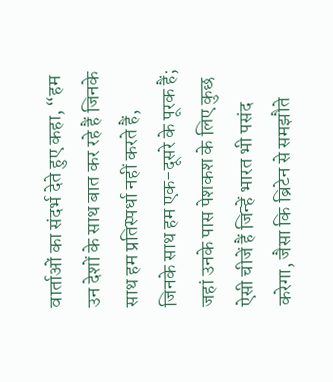वार्ताओं का संदर्भ देते हुए कहा, “हम उन देशों के साथ बात कर रहे हैं जिनके साथ हम प्रतिस्पर्धा नहीं करते हैं, जिनके साथ हम एक-दूसरे के पूरक हैं; जहां उनके पास पेशकश के लिए कुछ ऐसी चीजें हैं जिन्हें भारत भी पसंद करेगा, जैसा कि ब्रिटेन से समझौते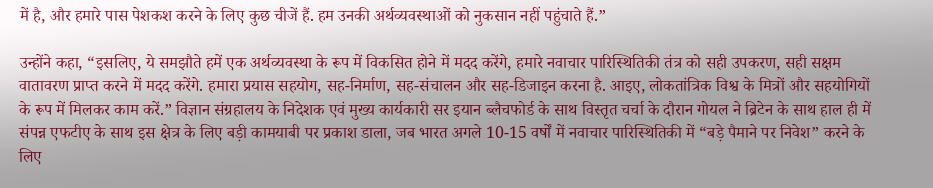में है, और हमारे पास पेशकश करने के लिए कुछ चीजें हैं. हम उनकी अर्थव्यवस्थाओं को नुकसान नहीं पहुंचाते हैं.”

उन्होंने कहा, “इसलिए, ये समझौते हमें एक अर्थव्यवस्था के रूप में विकसित होने में मदद करेंगे, हमारे नवाचार पारिस्थितिकी तंत्र को सही उपकरण, सही सक्षम वातावरण प्राप्त करने में मदद करेंगे. हमारा प्रयास सहयोग, सह-निर्माण, सह-संचालन और सह-डिजाइन करना है. आइए, लोकतांत्रिक विश्व के मित्रों और सहयोगियों के रूप में मिलकर काम करें.” विज्ञान संग्रहालय के निदेशक एवं मुख्य कार्यकारी सर इयान ब्लैचफोर्ड के साथ विस्तृत चर्चा के दौरान गोयल ने ब्रिटेन के साथ हाल ही में संपन्न एफटीए के साथ इस क्षेत्र के लिए बड़ी कामयाबी पर प्रकाश डाला, जब भारत अगले 10-15 वर्षों में नवाचार पारिस्थितिकी में “बड़े पैमाने पर निवेश” करने के लिए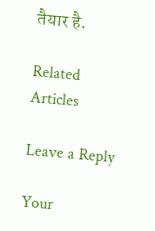तैयार है.

Related Articles

Leave a Reply

Your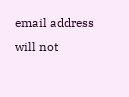email address will not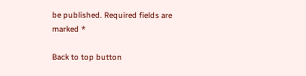be published. Required fields are marked *

Back to top button